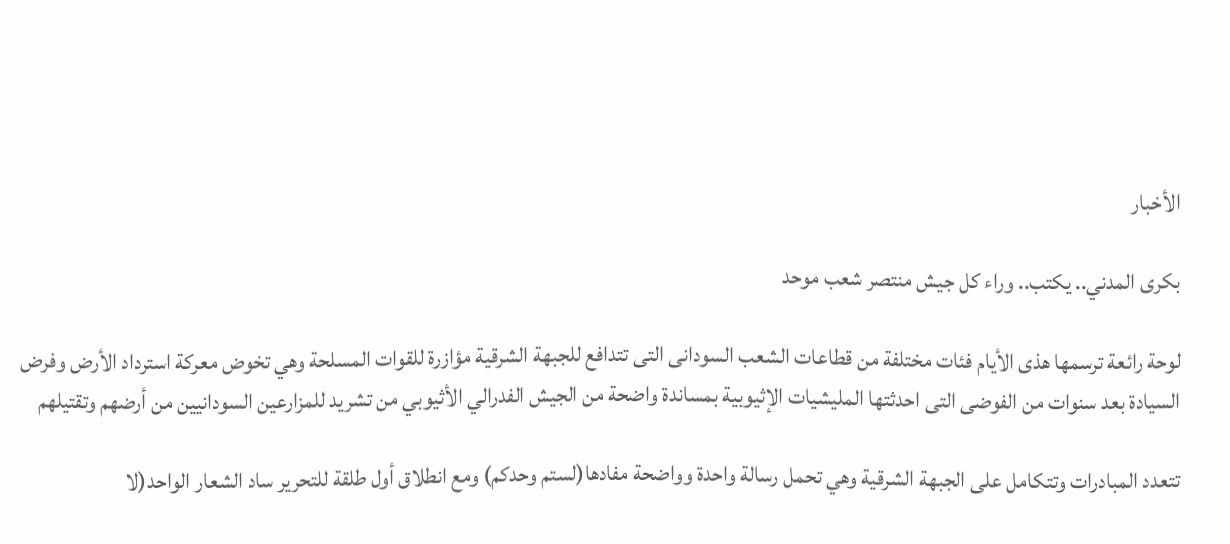الأخبار

بكرى المدني.. يكتب.. وراء كل جيش منتصر شعب موحد

لوحة رائعة ترسمها هذى الأيام فئات مختلفة من قطاعات الشعب السودانى التى تتدافع للجبهة الشرقية مؤازرة للقوات المسلحة وهي تخوض معركة استرداد الأرض وفرض السيادة بعد سنوات من الفوضى التى احدثتها المليشيات الإثيوبية بمساندة واضحة من الجيش الفدرالي الأثيوبي من تشريد للمزارعين السودانيين من أرضهم وتقتيلهم

تتعدد المبادرات وتتكامل على الجبهة الشرقية وهي تحمل رسالة واحدة وواضحة مفادها(لستم وحدكم) ومع انطلاق أول طلقة للتحرير ساد الشعار الواحد(لا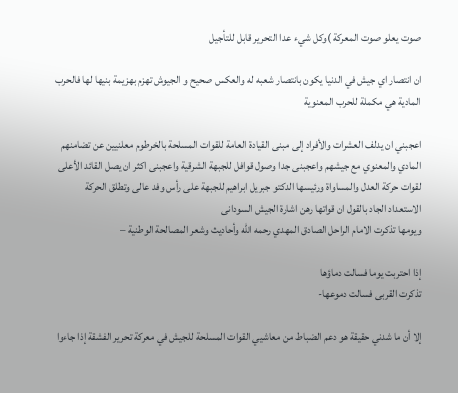صوت يعلو صوت المعركة )وكل شيء عدا التحرير قابل للتأجيل

ان انتصار اي جيش في الدنيا يكون بانتصار شعبه له والعكس صحيح و الجيوش تهزم بهزيمة بنيها لها فالحرب المادية هي مكملة للحرب المعنوية

اعجبني ان يدلف العشرات والأفراد إلى مبنى القيادة العامة للقوات المسلحة بالخرطوم معلنيين عن تضامنهم المادي والمعنوي مع جيشهم واعجبنى جدا وصول قوافل للجبهة الشرقية واعجبنى اكثر ان يصل القائد الأعلى لقوات حركة العدل والمساواة ورئيسها الدكتو جبريل ابراهيم للجبهة على رأس وفد عالى وتطلق الحركة الاستعداد الجاد بالقول ان قواتها رهن اشارة الجيش السودانى
ويومها تذكرت الامام الراحل الصادق المهدي رحمه الله وأحاديث وشعر المصالحة الوطنية –

إذا احتربت يوما فسالت دماؤها
تذكرت القربى فسالت دموعها-

إلا أن ما شدني حقيقة هو دعم الضباط من معاشيي القوات المسلحة للجيش في معركة تحرير الفشقة إذا جاءوا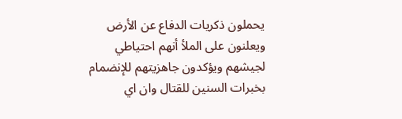يحملون ذكريات الدفاع عن الأرض ويعلنون على الملأ أنهم احتياطي لجيشهم ويؤكدون جاهزيتهم للإنضمام بخبرات السنين للقتال وان اي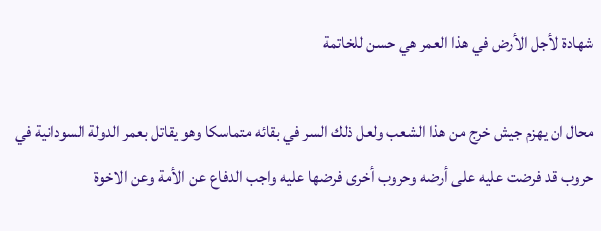شهادة لأجل الأرض في هذا العمر هي حسن للخاتمة

محال ان يهزم جيش خرج من هذا الشعب ولعل ذلك السر في بقائه متماسكا وهو يقاتل بعمر الدولة السودانية في حروب قد فرضت عليه على أرضه وحروب أخرى فرضها عليه واجب الدفاع عن الأمة وعن الاخوة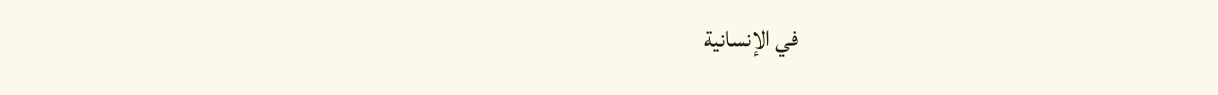في الإنسانية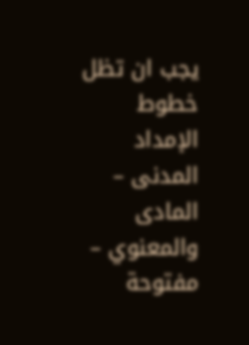يجب ان تظل خطوط الإمداد المدنى – المادى والمعنوي – مفتوحة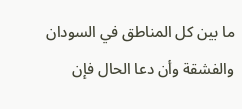ما بين كل المناطق في السودان والفشقة وأن دعا الحال فإن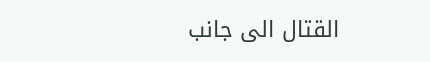القتال الى جانب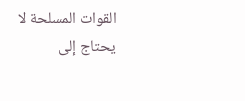القوات المسلحة لا يحتاج إلى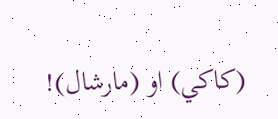(كاكي) او (مارشال)!